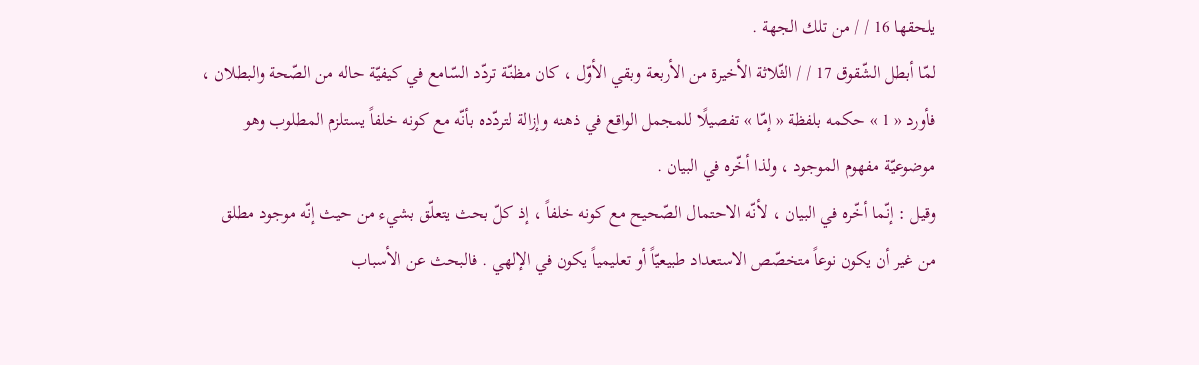يلحقها 16 / / من تلك الجهة .
لمّا أبطل الشّقوق 17 / / الثّلاثة الأخيرة من الأربعة وبقي الأوّل ، كان مظنّة تردّد السّامع في كيفيّة حاله من الصّحة والبطلان ، فأورد « 1 » حكمه بلفظة « إمّا » تفصيلًا للمجمل الواقع في ذهنه وإزالة لتردّده بأنّه مع كونه خلفاً يستلزم المطلوب وهو موضوعيّة مفهوم الموجود ، ولذا أخّره في البيان .
وقيل : إنّما أخّره في البيان ، لأنّه الاحتمال الصّحيح مع كونه خلفاً ، إذ كلّ بحث يتعلّق بشيء من حيث إنّه موجود مطلق من غير أن يكون نوعاً متخصّص الاستعداد طبيعيّاً أو تعليمياً يكون في الإلهي . فالبحث عن الأسباب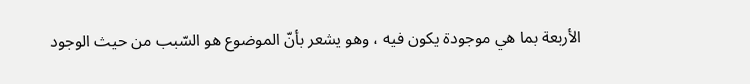الأربعة بما هي موجودة يكون فيه ، وهو يشعر بأنّ الموضوع هو السّبب من حيث الوجود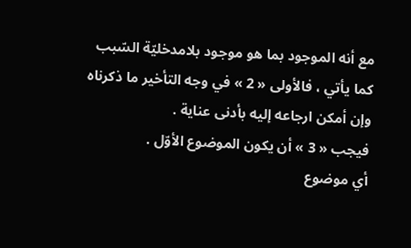مع أنه الموجود بما هو موجود بلامدخليّة السّبب كما يأتي ، فالأولى « 2 » في وجه التأخير ما ذكرناه وإن أمكن ارجاعه إليه بأدنى عناية .
فيجب « 3 » أن يكون الموضوع الأوّل .
أي موضوع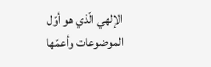الإلهي الّذي هو أوّل الموضوعات وأعمّها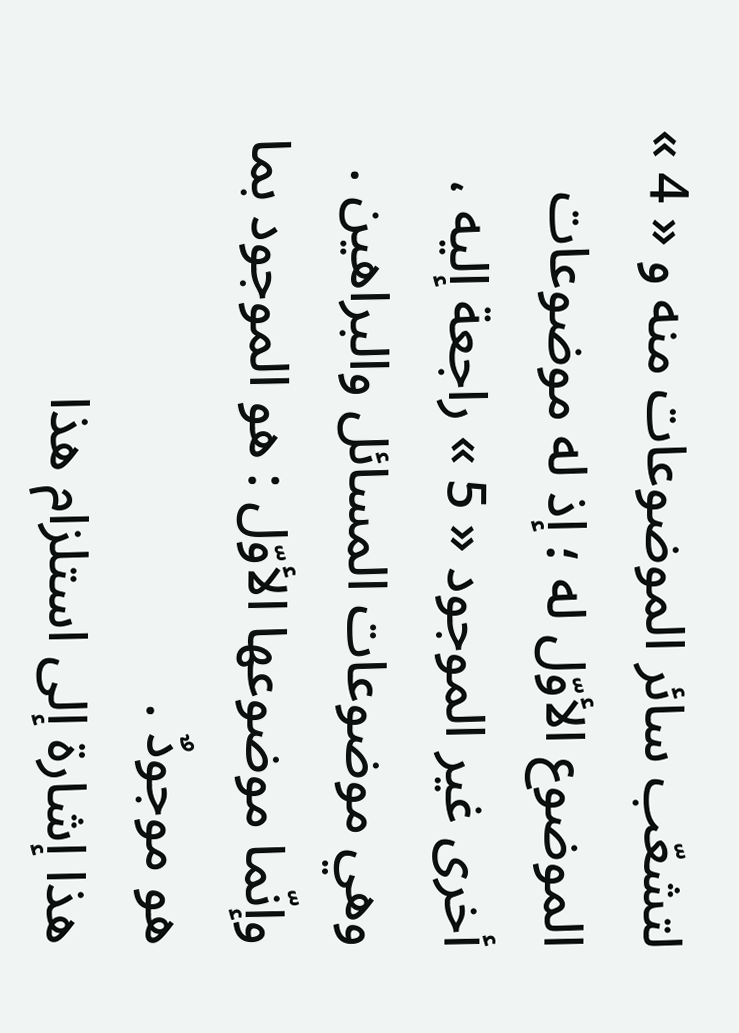لتشعّب سائر الموضوعات منه و « 4 » الموضوع الأوّل له ؛ إذ له موضوعات أخرى غير الموجود « 5 » راجعة إليه ، وهي موضوعات المسائل والبراهين . وإنّما موضوعها الأوّل : هو الموجود بما هو موجودٌ .
هذا إشارة إلى استلزام هذا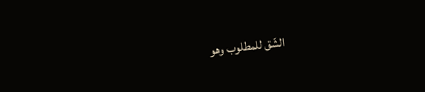الشّق للمطلوب وهو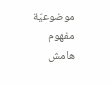موضوعيّة مفهوم
هامش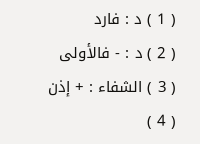( 1 ) د : فارد
( 2 ) د : - فالأولى
( 3 ) الشفاء : + إذن
( 4 )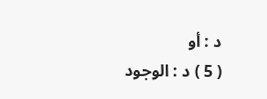د : أو
( 5 ) د : الوجود